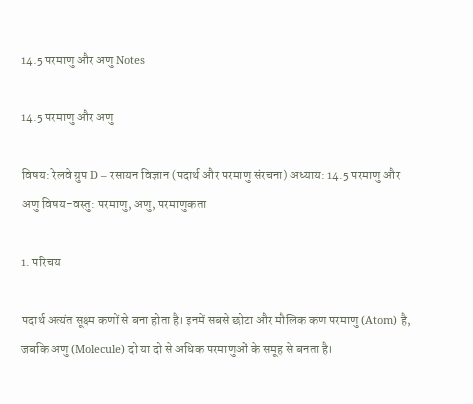14.5 परमाणु और अणु Notes

14.5 परमाणु और अणु

विषय: रेलवे ग्रुप D – रसायन विज्ञान (पदार्थ और परमाणु संरचना) अध्याय: 14.5 परमाणु और अणु विषय-वस्तु: परमाणु, अणु, परमाणुकता

1. परिचय

पदार्थ अत्यंत सूक्ष्म कणों से बना होता है। इनमें सबसे छोटा और मौलिक कण परमाणु (Atom) है, जबकि अणु (Molecule) दो या दो से अधिक परमाणुओं के समूह से बनता है।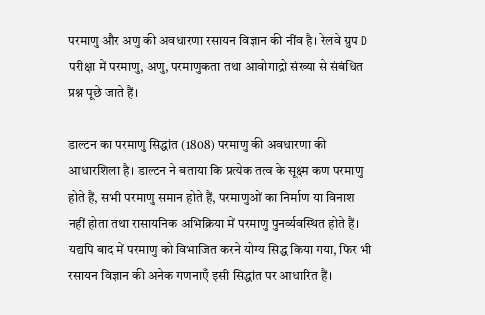परमाणु और अणु की अवधारणा रसायन विज्ञान की नींव है। रेलवे ग्रुप D परीक्षा में परमाणु, अणु, परमाणुकता तथा आवोगाद्रो संख्या से संबंधित प्रश्न पूछे जाते हैं।

डाल्टन का परमाणु सिद्धांत (1808) परमाणु की अवधारणा की आधारशिला है। डाल्टन ने बताया कि प्रत्येक तत्व के सूक्ष्म कण परमाणु होते हैं, सभी परमाणु समान होते हैं, परमाणुओं का निर्माण या विनाश नहीं होता तथा रासायनिक अभिक्रिया में परमाणु पुनर्व्यवस्थित होते हैं। यद्यपि बाद में परमाणु को विभाजित करने योग्य सिद्ध किया गया, फिर भी रसायन विज्ञान की अनेक गणनाएँ इसी सिद्धांत पर आधारित हैं।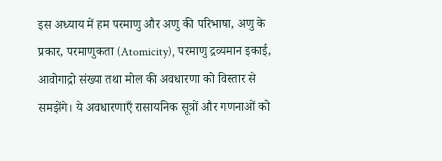इस अध्याय में हम परमाणु और अणु की परिभाषा, अणु के प्रकार, परमाणुकता (Atomicity), परमाणु द्रव्यमान इकाई, आवोगाद्रो संख्या तथा मोल की अवधारणा को विस्तार से समझेंगे। ये अवधारणाएँ रासायनिक सूत्रों और गणनाओं को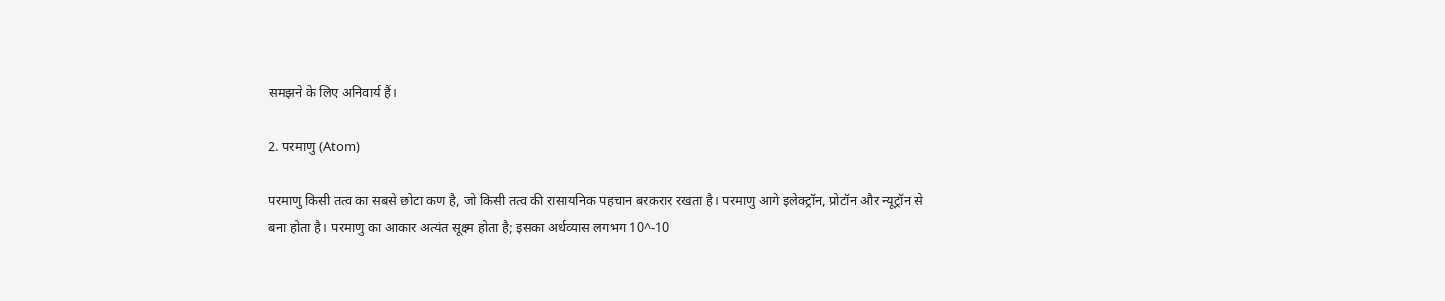समझने के लिए अनिवार्य हैं।

2. परमाणु (Atom)

परमाणु किसी तत्व का सबसे छोटा कण है, जो किसी तत्व की रासायनिक पहचान बरकरार रखता है। परमाणु आगे इलेक्ट्रॉन, प्रोटॉन और न्यूट्रॉन से बना होता है। परमाणु का आकार अत्यंत सूक्ष्म होता है; इसका अर्धव्यास लगभग 10^-10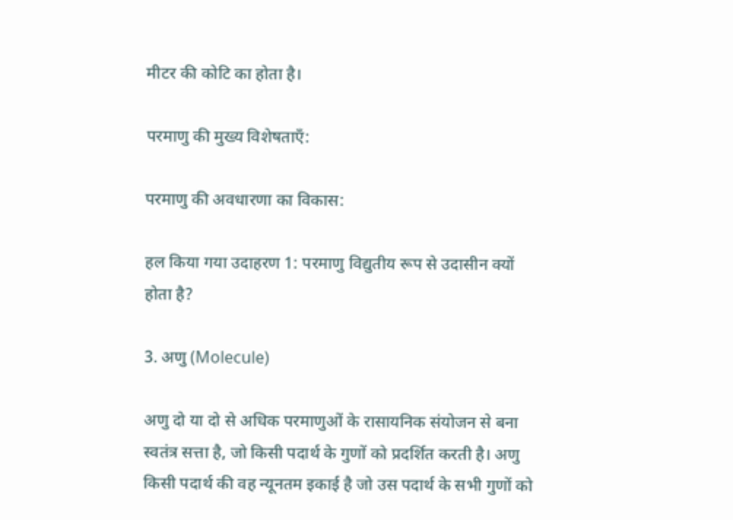मीटर की कोटि का होता है।

परमाणु की मुख्य विशेषताएँ:

परमाणु की अवधारणा का विकास:

हल किया गया उदाहरण 1: परमाणु विद्युतीय रूप से उदासीन क्यों होता है?

3. अणु (Molecule)

अणु दो या दो से अधिक परमाणुओं के रासायनिक संयोजन से बना स्वतंत्र सत्ता है, जो किसी पदार्थ के गुणों को प्रदर्शित करती है। अणु किसी पदार्थ की वह न्यूनतम इकाई है जो उस पदार्थ के सभी गुणों को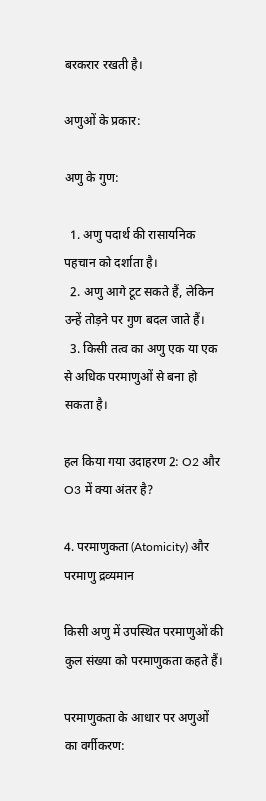बरकरार रखती है।

अणुओं के प्रकार:

अणु के गुण:

  1. अणु पदार्थ की रासायनिक पहचान को दर्शाता है।
  2. अणु आगे टूट सकते हैं, लेकिन उन्हें तोड़ने पर गुण बदल जाते हैं।
  3. किसी तत्व का अणु एक या एक से अधिक परमाणुओं से बना हो सकता है।

हल किया गया उदाहरण 2: O2 और O3 में क्या अंतर है?

4. परमाणुकता (Atomicity) और परमाणु द्रव्यमान

किसी अणु में उपस्थित परमाणुओं की कुल संख्या को परमाणुकता कहते हैं।

परमाणुकता के आधार पर अणुओं का वर्गीकरण: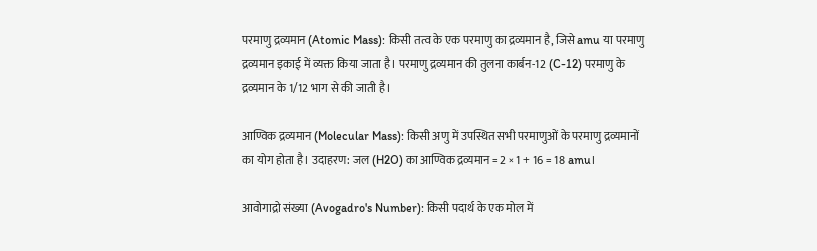परमाणु द्रव्यमान (Atomic Mass): किसी तत्व के एक परमाणु का द्रव्यमान है, जिसे amu या परमाणु द्रव्यमान इकाई में व्यक्त किया जाता है। परमाणु द्रव्यमान की तुलना कार्बन-12 (C-12) परमाणु के द्रव्यमान के 1/12 भाग से की जाती है।

आण्विक द्रव्यमान (Molecular Mass): किसी अणु में उपस्थित सभी परमाणुओं के परमाणु द्रव्यमानों का योग होता है। उदाहरण: जल (H2O) का आण्विक द्रव्यमान = 2 × 1 + 16 = 18 amu।

आवोगाद्रो संख्या (Avogadro's Number): किसी पदार्थ के एक मोल में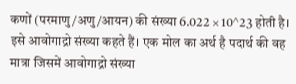कणों (परमाणु/अणु/आयन) की संख्या 6.022 × 10^23 होती है। इसे आवोगाद्रो संख्या कहते हैं। एक मोल का अर्थ है पदार्थ की वह मात्रा जिसमें आवोगाद्रो संख्या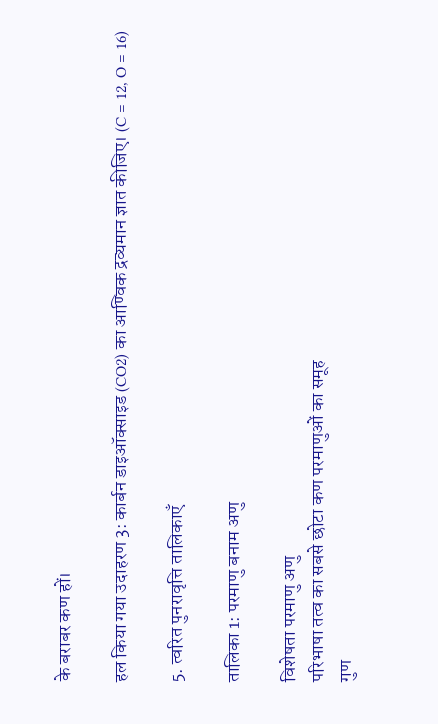के बराबर कण हों।

हल किया गया उदाहरण 3: कार्बन डाइऑक्साइड (CO2) का आण्विक द्रव्यमान ज्ञात कीजिए। (C = 12, O = 16)

5. त्वरित पुनरावृत्ति तालिकाएँ

तालिका 1: परमाणु बनाम अणु

विशेषता परमाणु अणु
परिभाषा तत्व का सबसे छोटा कण परमाणुओं का समूह
गुण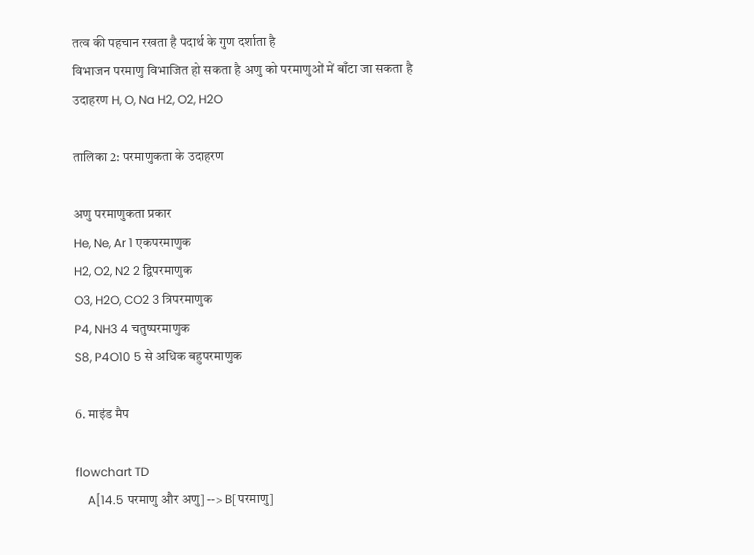तत्व की पहचान रखता है पदार्थ के गुण दर्शाता है
विभाजन परमाणु विभाजित हो सकता है अणु को परमाणुओं में बाँटा जा सकता है
उदाहरण H, O, Na H2, O2, H2O

तालिका 2: परमाणुकता के उदाहरण

अणु परमाणुकता प्रकार
He, Ne, Ar 1 एकपरमाणुक
H2, O2, N2 2 द्विपरमाणुक
O3, H2O, CO2 3 त्रिपरमाणुक
P4, NH3 4 चतुष्परमाणुक
S8, P4O10 5 से अधिक बहुपरमाणुक

6. माइंड मैप

flowchart TD
    A[14.5 परमाणु और अणु] --> B[परमाणु]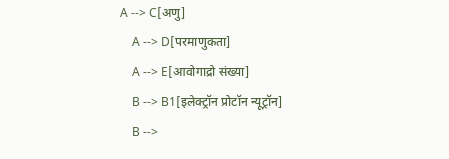A --> C[अणु]
    A --> D[परमाणुकता]
    A --> E[आवोगाद्रो संख्या]
    B --> B1[इलेक्ट्रॉन प्रोटॉन न्यूट्रॉन]
    B -->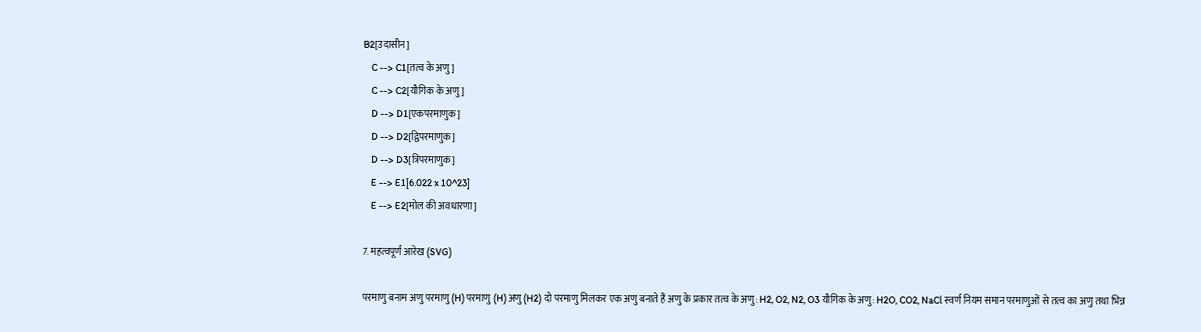B2[उदासीन]
    C --> C1[तत्व के अणु]
    C --> C2[यौगिक के अणु]
    D --> D1[एकपरमाणुक]
    D --> D2[द्विपरमाणुक]
    D --> D3[त्रिपरमाणुक]
    E --> E1[6.022 x 10^23]
    E --> E2[मोल की अवधारणा]

7. महत्वपूर्ण आरेख (SVG)

परमाणु बनाम अणु परमाणु (H) परमाणु (H) अणु (H2) दो परमाणु मिलकर एक अणु बनाते हैं अणु के प्रकार तत्व के अणु: H2, O2, N2, O3 यौगिक के अणु: H2O, CO2, NaCl स्वर्ण नियम समान परमाणुओं से तत्व का अणु तथा भिन्न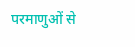परमाणुओं से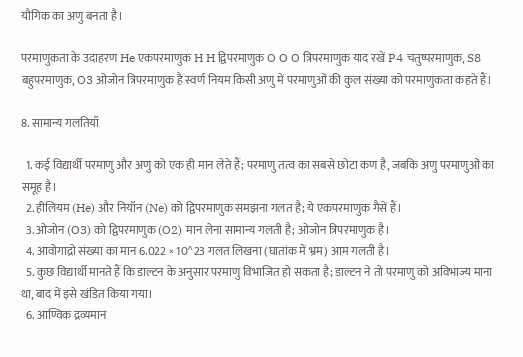यौगिक का अणु बनता है।

परमाणुकता के उदाहरण He एकपरमाणुक H H द्विपरमाणुक O O O त्रिपरमाणुक याद रखें P4 चतुष्परमाणुक, S8 बहुपरमाणुक, O3 ओजोन त्रिपरमाणुक है स्वर्ण नियम किसी अणु में परमाणुओं की कुल संख्या को परमाणुकता कहते हैं।

8. सामान्य गलतियाँ

  1. कई विद्यार्थी परमाणु और अणु को एक ही मान लेते हैं; परमाणु तत्व का सबसे छोटा कण है, जबकि अणु परमाणुओं का समूह है।
  2. हीलियम (He) और नियॉन (Ne) को द्विपरमाणुक समझना गलत है; ये एकपरमाणुक गैसें हैं।
  3. ओजोन (O3) को द्विपरमाणुक (O2) मान लेना सामान्य गलती है; ओजोन त्रिपरमाणुक है।
  4. आवोगाद्रो संख्या का मान 6.022 × 10^23 गलत लिखना (घातांक में भ्रम) आम गलती है।
  5. कुछ विद्यार्थी मानते हैं कि डाल्टन के अनुसार परमाणु विभाजित हो सकता है; डाल्टन ने तो परमाणु को अविभाज्य माना था, बाद में इसे खंडित किया गया।
  6. आण्विक द्रव्यमान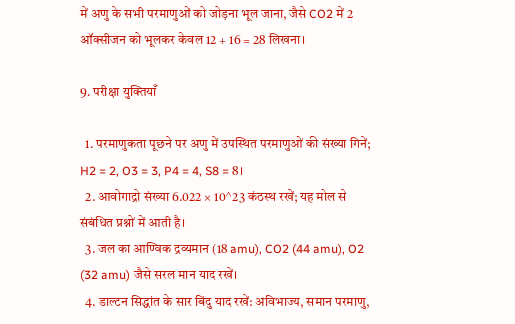में अणु के सभी परमाणुओं को जोड़ना भूल जाना, जैसे CO2 में 2 ऑक्सीजन को भूलकर केवल 12 + 16 = 28 लिखना।

9. परीक्षा युक्तियाँ

  1. परमाणुकता पूछने पर अणु में उपस्थित परमाणुओं की संख्या गिनें; H2 = 2, O3 = 3, P4 = 4, S8 = 8।
  2. आवोगाद्रो संख्या 6.022 × 10^23 कंठस्थ रखें; यह मोल से संबंधित प्रश्नों में आती है।
  3. जल का आण्विक द्रव्यमान (18 amu), CO2 (44 amu), O2 (32 amu) जैसे सरल मान याद रखें।
  4. डाल्टन सिद्धांत के सार बिंदु याद रखें: अविभाज्य, समान परमाणु,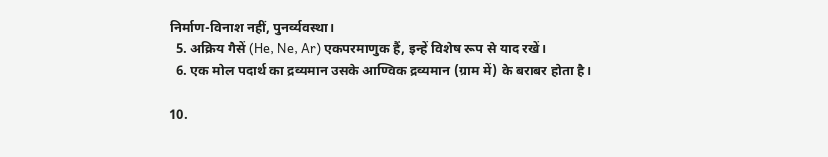निर्माण-विनाश नहीं, पुनर्व्यवस्था।
  5. अक्रिय गैसें (He, Ne, Ar) एकपरमाणुक हैं, इन्हें विशेष रूप से याद रखें।
  6. एक मोल पदार्थ का द्रव्यमान उसके आण्विक द्रव्यमान (ग्राम में) के बराबर होता है।

10.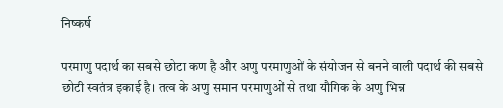निष्कर्ष

परमाणु पदार्थ का सबसे छोटा कण है और अणु परमाणुओं के संयोजन से बनने वाली पदार्थ की सबसे छोटी स्वतंत्र इकाई है। तत्व के अणु समान परमाणुओं से तथा यौगिक के अणु भिन्न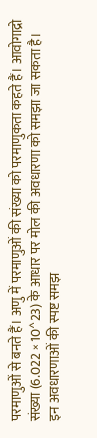परमाणुओं से बनते हैं। अणु में परमाणुओं की संख्या को परमाणुकता कहते हैं। आवोगाद्रो संख्या (6.022 × 10^23) के आधार पर मोल की अवधारणा को समझा जा सकता है। इन अवधारणाओं की स्पष्ट समझ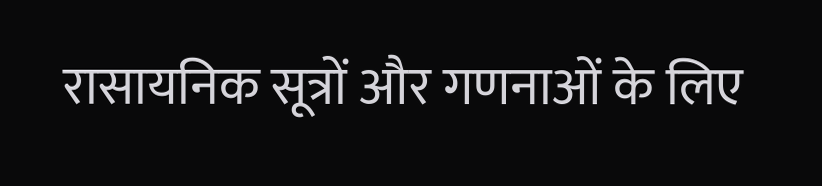रासायनिक सूत्रों और गणनाओं के लिए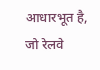आधारभूत है, जो रेलवे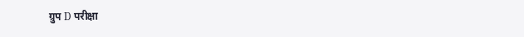ग्रुप D परीक्षा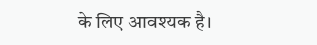के लिए आवश्यक है।